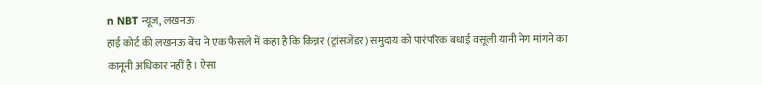n NBT न्यूज, लखनऊ
हाई कोर्ट की लखनऊ बेंच ने एक फैसले में कहा है कि किन्नर (ट्रांसजेंडर) समुदाय को पारंपरिक बधाई वसूली यानी नेग मांगने का कानूनी अधिकार नहीं है। ऐसा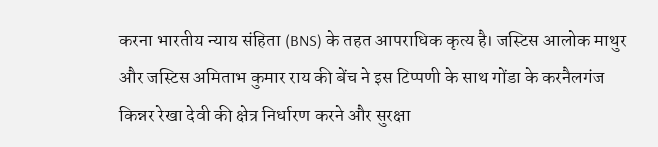करना भारतीय न्याय संहिता (BNS) के तहत आपराधिक कृत्य है। जस्टिस आलोक माथुर और जस्टिस अमिताभ कुमार राय की बेंच ने इस टिप्पणी के साथ गोंडा के करनैलगंज किन्नर रेखा देवी की क्षेत्र निर्धारण करने और सुरक्षा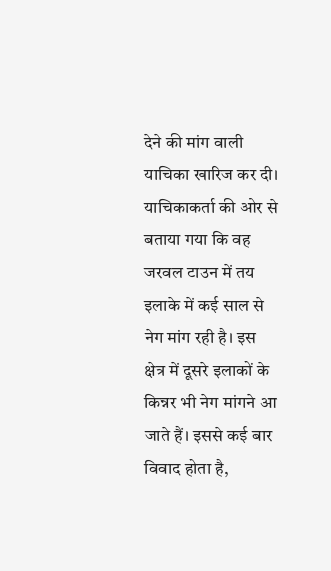देने की मांग वाली याचिका खारिज कर दी।
याचिकाकर्ता की ओर से बताया गया कि वह जरवल टाउन में तय इलाके में कई साल से नेग मांग रही है। इस क्षेत्र में दूसरे इलाकों के किन्नर भी नेग मांगने आ जाते हैं। इससे कई बार विवाद होता है,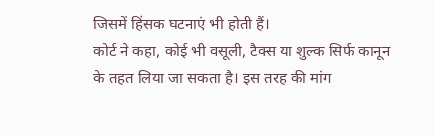जिसमें हिंसक घटनाएं भी होती हैं।
कोर्ट ने कहा, कोई भी वसूली, टैक्स या शुल्क सिर्फ कानून के तहत लिया जा सकता है। इस तरह की मांग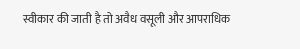स्वीकार की जाती है तो अवैध वसूली और आपराधिक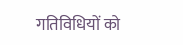गतिविधियों को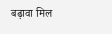बढ़ावा मिल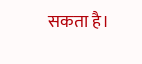सकता है।